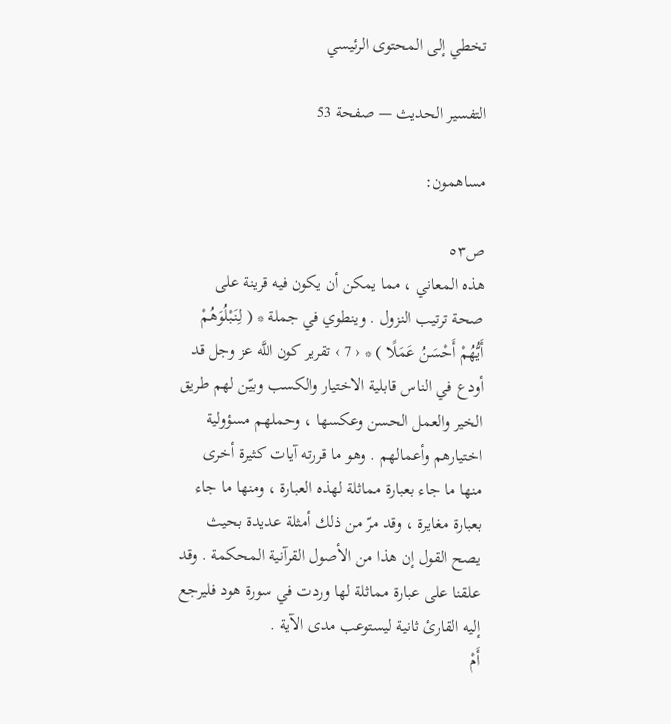تخطي إلى المحتوى الرئيسي

التفسير الحديث — صفحة 53

مساهمون:

ص٥٣
هذه المعاني ، مما يمكن أن يكون فيه قرينة على صحة ترتيب النزول . وينطوي في جملة * ( لِنَبْلُوَهُمْ أَيُّهُمْ أَحْسَنُ عَمَلًا ) * ‹ 7 › تقرير كون اللَّه عز وجل قد أودع في الناس قابلية الاختيار والكسب وبيّن لهم طريق الخير والعمل الحسن وعكسها ، وحملهم مسؤولية اختيارهم وأعمالهم . وهو ما قررته آيات كثيرة أخرى منها ما جاء بعبارة مماثلة لهذه العبارة ، ومنها ما جاء بعبارة مغايرة ، وقد مرّ من ذلك أمثلة عديدة بحيث يصح القول إن هذا من الأصول القرآنية المحكمة . وقد علقنا على عبارة مماثلة لها وردت في سورة هود فليرجع إليه القارئ ثانية ليستوعب مدى الآية .
أَمْ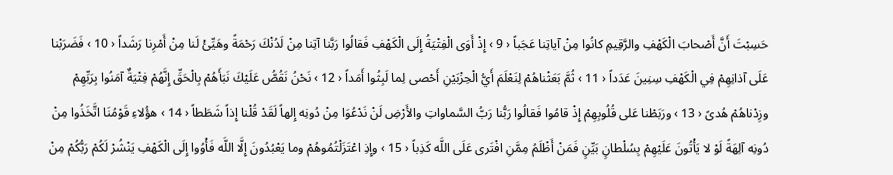حَسِبْتَ أَنَّ أَصْحابَ الْكَهْفِ والرَّقِيمِ كانُوا مِنْ آياتِنا عَجَباً ‹ 9 › إِذْ أَوَى الْفِتْيَةُ إِلَى الْكَهْفِ فَقالُوا رَبَّنا آتِنا مِنْ لَدُنْكَ رَحْمَةً وهَيِّئْ لَنا مِنْ أَمْرِنا رَشَداً ‹ 10 › فَضَرَبْنا عَلَى آذانِهِمْ فِي الْكَهْفِ سِنِينَ عَدَداً ‹ 11 › ثُمَّ بَعَثْناهُمْ لِنَعْلَمَ أَيُّ الْحِزْبَيْنِ أَحْصى لِما لَبِثُوا أَمَداً ‹ 12 › نَحْنُ نَقُصُّ عَلَيْكَ نَبَأَهُمْ بِالْحَقِّ إِنَّهُمْ فِتْيَةٌ آمَنُوا بِرَبِّهِمْ وزِدْناهُمْ هُدىً ‹ 13 › ورَبَطْنا عَلى قُلُوبِهِمْ إِذْ قامُوا فَقالُوا رَبُّنا رَبُّ السَّماواتِ والأَرْضِ لَنْ نَدْعُوَا مِنْ دُونِه إِلهاً لَقَدْ قُلْنا إِذاً شَطَطاً ‹ 14 › هؤُلاءِ قَوْمُنَا اتَّخَذُوا مِنْ دُونِه آلِهَةً لَوْ لا يَأْتُونَ عَلَيْهِمْ بِسُلْطانٍ بَيِّنٍ فَمَنْ أَظْلَمُ مِمَّنِ افْتَرى عَلَى اللَّه كَذِباً ‹ 15 › وإِذِ اعْتَزَلْتُمُوهُمْ وما يَعْبُدُونَ إِلَّا اللَّه فَأْوُوا إِلَى الْكَهْفِ يَنْشُرْ لَكُمْ رَبُّكُمْ مِنْ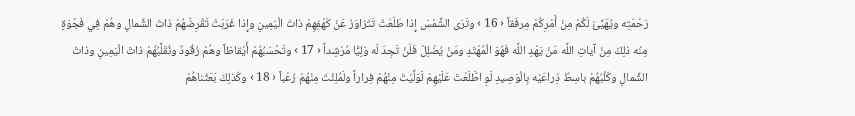رَحْمَتِه ويُهَيِّئْ لَكُمْ مِنْ أَمْرِكُمْ مِرفَقاً ‹ 16 › وتَرَى الشَّمْسَ إِذا طَلَعَتْ تَتَزاوَرُ عَنْ كَهْفِهِمْ ذاتَ الْيَمِينِ وإِذا غَرَبَتْ تَقْرِضُهُمْ ذاتَ الشِّمالِ وهُمْ فِي فَجْوَةٍ مِنْه ذلِكَ مِنْ آياتِ اللَّه مَنْ يَهْدِ اللَّه فَهُوَ الْمُهْتَدِ ومَنْ يُضْلِلْ فَلَنْ تَجِدَ لَه وَلِيًّا مُرْشِداً ‹ 17 › وتَحْسَبُهُمْ أَيْقاظاً وهُمْ رُقُودٌ ونُقَلِّبُهُمْ ذاتَ الْيَمِينِ وذاتَ الشِّمالِ وكَلْبُهُمْ باسِطٌ ذِراعَيْه بِالْوَصِيدِ لَوِ اطَّلَعْتَ عَلَيْهِمْ لَوَلَّيْتَ مِنْهُمْ فِراراً ولَمُلِئْتَ مِنْهُمْ رُعْباً ‹ 18 › وكَذلِكَ بَعَثْناهُمْ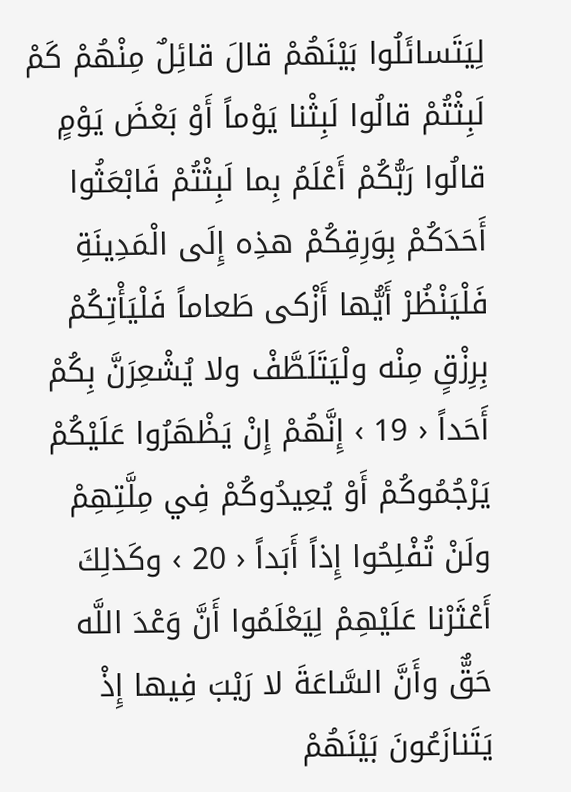لِيَتَسائَلُوا بَيْنَهُمْ قالَ قائِلٌ مِنْهُمْ كَمْ لَبِثْتُمْ قالُوا لَبِثْنا يَوْماً أَوْ بَعْضَ يَوْمٍ قالُوا رَبُّكُمْ أَعْلَمُ بِما لَبِثْتُمْ فَابْعَثُوا أَحَدَكُمْ بِوَرِقِكُمْ هذِه إِلَى الْمَدِينَةِ فَلْيَنْظُرْ أَيُّها أَزْكى طَعاماً فَلْيَأْتِكُمْ بِرِزْقٍ مِنْه ولْيَتَلَطَّفْ ولا يُشْعِرَنَّ بِكُمْ أَحَداً ‹ 19 › إِنَّهُمْ إِنْ يَظْهَرُوا عَلَيْكُمْ يَرْجُمُوكُمْ أَوْ يُعِيدُوكُمْ فِي مِلَّتِهِمْ ولَنْ تُفْلِحُوا إِذاً أَبَداً ‹ 20 › وكَذلِكَ أَعْثَرْنا عَلَيْهِمْ لِيَعْلَمُوا أَنَّ وَعْدَ اللَّه حَقٌّ وأَنَّ السَّاعَةَ لا رَيْبَ فِيها إِذْ يَتَنازَعُونَ بَيْنَهُمْ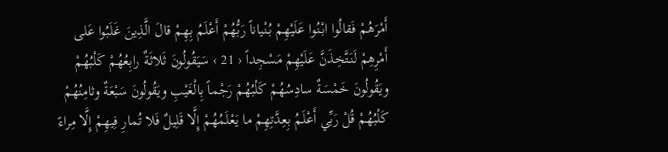أَمْرَهُمْ فَقالُوا ابْنُوا عَلَيْهِمْ بُنْياناً رَبُّهُمْ أَعْلَمُ بِهِمْ قالَ الَّذِينَ غَلَبُوا عَلى أَمْرِهِمْ لَنَتَّخِذَنَّ عَلَيْهِمْ مَسْجِداً ‹ 21 › سَيَقُولُونَ ثَلاثَةٌ رابِعُهُمْ كَلْبُهُمْ ويَقُولُونَ خَمْسَةٌ سادِسُهُمْ كَلْبُهُمْ رَجْماً بِالْغَيْبِ ويَقُولُونَ سَبْعَةٌ وثامِنُهُمْ كَلْبُهُمْ قُلْ رَبِّي أَعْلَمُ بِعِدَّتِهِمْ ما يَعْلَمُهُمْ إِلَّا قَلِيلٌ فَلا تُمارِ فِيهِمْ إِلَّا مِراءً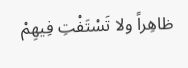ظاهِراً ولا تَسْتَفْتِ فِيهِمْ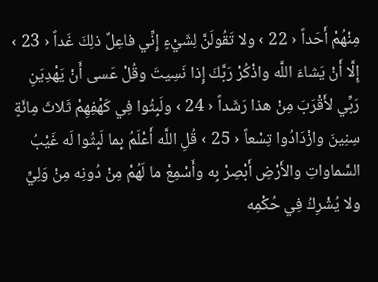مِنْهُمْ أَحَداً ‹ 22 › ولا تَقُولَنَّ لِشَيْءٍ إِنِّي فاعِلٌ ذلِكَ غَداً ‹ 23 › إِلَّا أَنْ يَشاءَ اللَّه واذْكُرْ رَبَّكَ إِذا نَسِيتَ وقُلْ عَسى أَنْ يَهْدِيَنِ رَبِّي لأَقْرَبَ مِنْ هذا رَشَداً ‹ 24 › ولَبِثُوا فِي كَهْفِهِمْ ثَلاثَ مِائَةٍ سِنِينَ وازْدَادُوا تِسْعاً ‹ 25 › قُلِ اللَّه أَعْلَمُ بِما لَبِثُوا لَه غَيْبُ السَّماواتِ والأَرْضِ أَبْصِرْ بِه وأَسْمِعْ ما لَهُمْ مِنْ دُونِه مِنْ وَلِيٍّ ولا يُشْرِكُ فِي حُكْمِه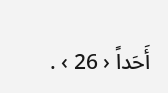أَحَداً ‹ 26 › .